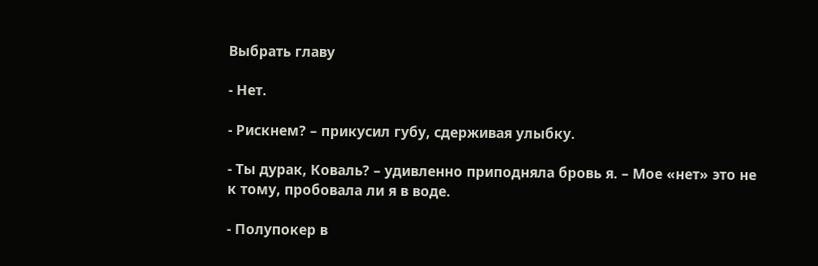Выбрать главу

- Нет.

- Рискнем? – прикусил губу, сдерживая улыбку.

- Ты дурак, Коваль? – удивленно приподняла бровь я. – Мое «нет» это не к тому, пробовала ли я в воде.

- Полупокер в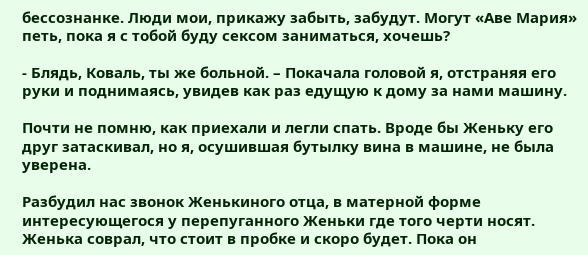бессознанке. Люди мои, прикажу забыть, забудут. Могут «Аве Мария» петь, пока я с тобой буду сексом заниматься, хочешь?

- Блядь, Коваль, ты же больной. – Покачала головой я, отстраняя его руки и поднимаясь, увидев как раз едущую к дому за нами машину.

Почти не помню, как приехали и легли спать. Вроде бы Женьку его друг затаскивал, но я, осушившая бутылку вина в машине, не была уверена.

Разбудил нас звонок Женькиного отца, в матерной форме интересующегося у перепуганного Женьки где того черти носят. Женька соврал, что стоит в пробке и скоро будет. Пока он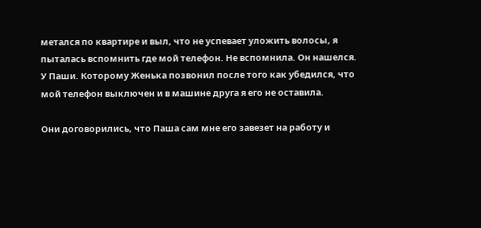метался по квартире и выл, что не успевает уложить волосы, я пыталась вспомнить где мой телефон. Не вспомнила. Он нашелся. У Паши. Которому Женька позвонил после того как убедился, что мой телефон выключен и в машине друга я его не оставила.

Они договорились, что Паша сам мне его завезет на работу и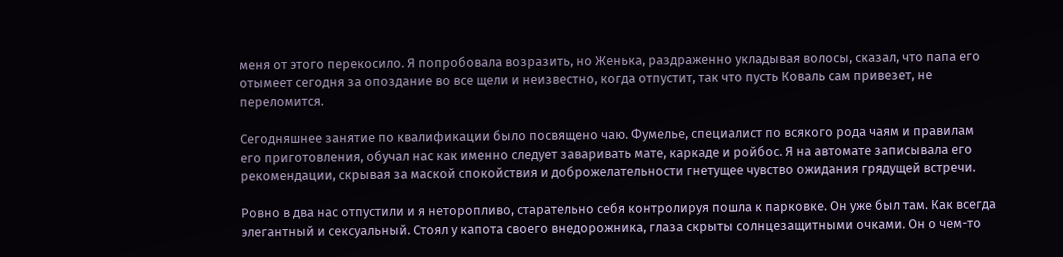меня от этого перекосило. Я попробовала возразить, но Женька, раздраженно укладывая волосы, сказал, что папа его отымеет сегодня за опоздание во все щели и неизвестно, когда отпустит, так что пусть Коваль сам привезет, не переломится.

Сегодняшнее занятие по квалификации было посвящено чаю. Фумелье, специалист по всякого рода чаям и правилам его приготовления, обучал нас как именно следует заваривать мате, каркаде и ройбос. Я на автомате записывала его рекомендации, скрывая за маской спокойствия и доброжелательности гнетущее чувство ожидания грядущей встречи.

Ровно в два нас отпустили и я неторопливо, старательно себя контролируя пошла к парковке. Он уже был там. Как всегда элегантный и сексуальный. Стоял у капота своего внедорожника, глаза скрыты солнцезащитными очками. Он о чем-то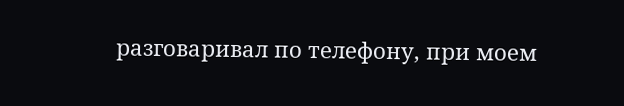разговаривал по телефону, при моем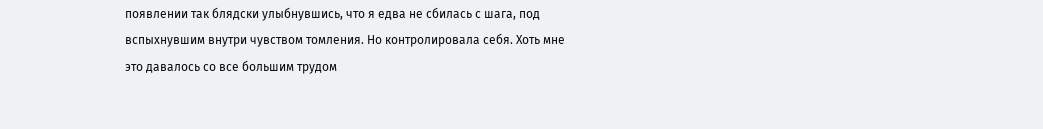появлении так блядски улыбнувшись, что я едва не сбилась с шага, под вспыхнувшим внутри чувством томления. Но контролировала себя. Хоть мне это давалось со все большим трудом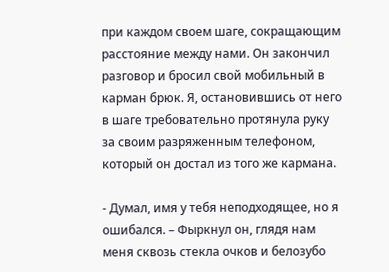при каждом своем шаге, сокращающим расстояние между нами. Он закончил разговор и бросил свой мобильный в карман брюк. Я, остановившись от него в шаге требовательно протянула руку за своим разряженным телефоном, который он достал из того же кармана.

- Думал, имя у тебя неподходящее, но я ошибался. – Фыркнул он, глядя нам меня сквозь стекла очков и белозубо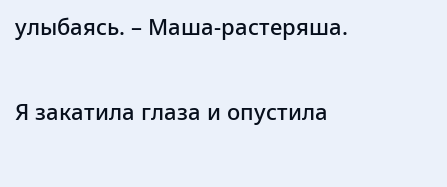улыбаясь. – Маша-растеряша.

Я закатила глаза и опустила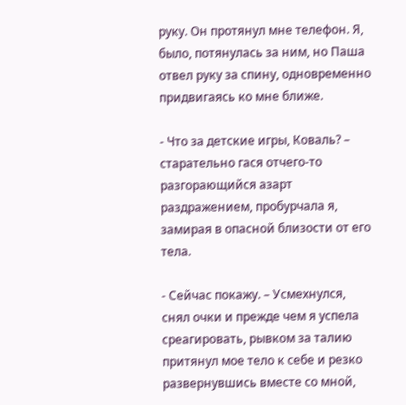руку. Он протянул мне телефон. Я, было, потянулась за ним, но Паша отвел руку за спину, одновременно придвигаясь ко мне ближе.

- Что за детские игры, Коваль? – старательно гася отчего-то разгорающийся азарт раздражением, пробурчала я, замирая в опасной близости от его тела.

- Сейчас покажу. – Усмехнулся, снял очки и прежде чем я успела среагировать, рывком за талию притянул мое тело к себе и резко развернувшись вместе со мной,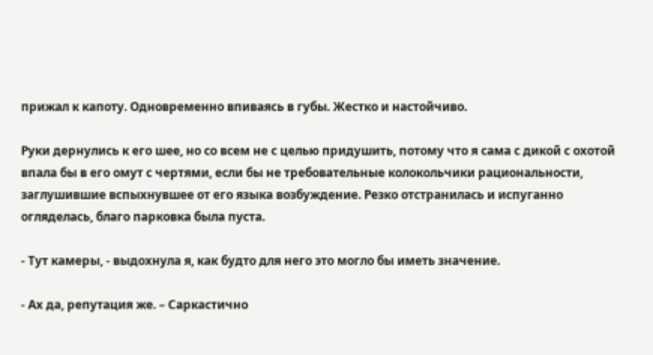прижал к капоту. Одновременно впиваясь в губы. Жестко и настойчиво.

Руки дернулись к его шее, но со всем не с целью придушить, потому что я сама с дикой с охотой впала бы в его омут с чертями, если бы не требовательные колокольчики рациональности, заглушившие вспыхнувшее от его языка возбуждение. Резко отстранилась и испуганно огляделась, благо парковка была пуста.

- Тут камеры, - выдохнула я, как будто для него это могло бы иметь значение.

- Ах да, репутация же. – Саркастично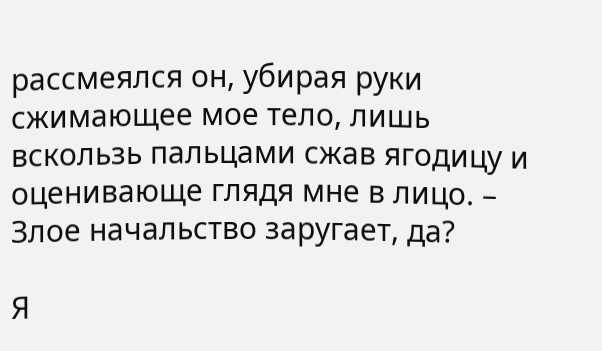рассмеялся он, убирая руки сжимающее мое тело, лишь вскользь пальцами сжав ягодицу и оценивающе глядя мне в лицо. – Злое начальство заругает, да?

Я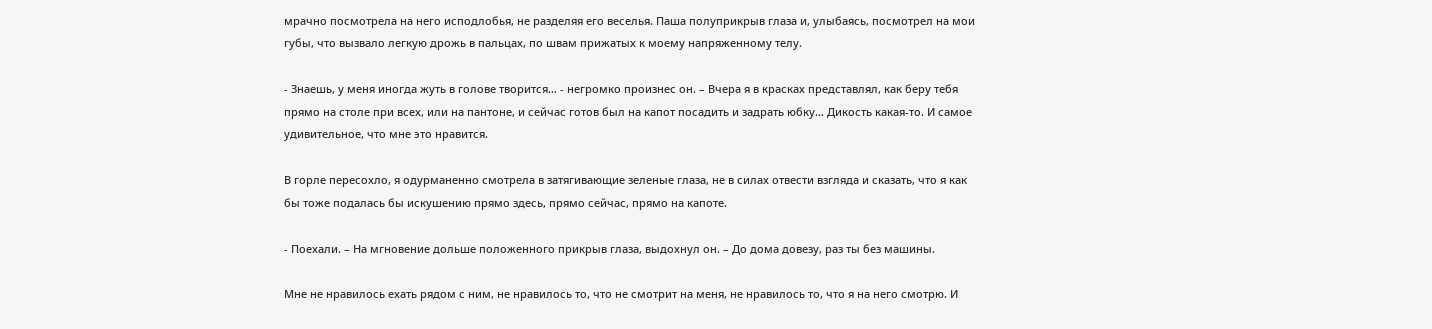мрачно посмотрела на него исподлобья, не разделяя его веселья. Паша полуприкрыв глаза и, улыбаясь, посмотрел на мои губы, что вызвало легкую дрожь в пальцах, по швам прижатых к моему напряженному телу.

- Знаешь, у меня иногда жуть в голове творится… - негромко произнес он. – Вчера я в красках представлял, как беру тебя прямо на столе при всех, или на пантоне, и сейчас готов был на капот посадить и задрать юбку… Дикость какая-то. И самое удивительное, что мне это нравится.

В горле пересохло, я одурманенно смотрела в затягивающие зеленые глаза, не в силах отвести взгляда и сказать, что я как бы тоже подалась бы искушению прямо здесь, прямо сейчас, прямо на капоте.

- Поехали. – На мгновение дольше положенного прикрыв глаза, выдохнул он. – До дома довезу, раз ты без машины.

Мне не нравилось ехать рядом с ним, не нравилось то, что не смотрит на меня, не нравилось то, что я на него смотрю. И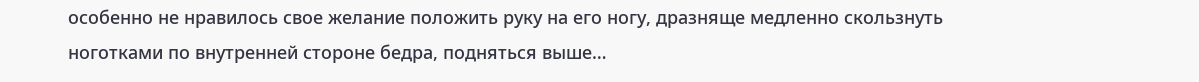особенно не нравилось свое желание положить руку на его ногу, дразняще медленно скользнуть ноготками по внутренней стороне бедра, подняться выше…